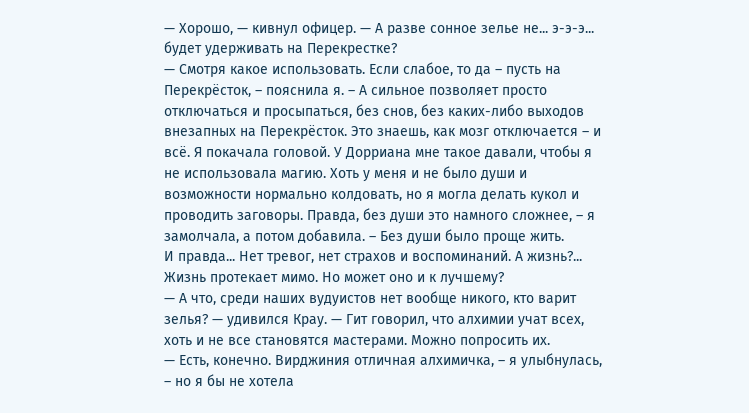— Хорошо, — кивнул офицер. — А разве сонное зелье не... э-э-э... будет удерживать на Перекрестке?
— Смотря какое использовать. Если слабое, то да – пусть на Перекрёсток, – пояснила я. – А сильное позволяет просто отключаться и просыпаться, без снов, без каких-либо выходов внезапных на Перекрёсток. Это знаешь, как мозг отключается – и всё. Я покачала головой. У Дорриана мне такое давали, чтобы я не использовала магию. Хоть у меня и не было души и возможности нормально колдовать, но я могла делать кукол и проводить заговоры. Правда, без души это намного сложнее, – я замолчала, а потом добавила. – Без души было проще жить.
И правда... Нет тревог, нет страхов и воспоминаний. А жизнь?... Жизнь протекает мимо. Но может оно и к лучшему?
— А что, среди наших вудуистов нет вообще никого, кто варит зелья? — удивился Крау. — Гит говорил, что алхимии учат всех, хоть и не все становятся мастерами. Можно попросить их.
— Есть, конечно. Вирджиния отличная алхимичка, – я улыбнулась, – но я бы не хотела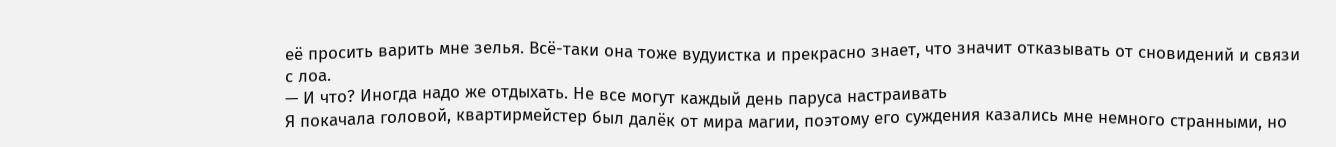её просить варить мне зелья. Всё-таки она тоже вудуистка и прекрасно знает, что значит отказывать от сновидений и связи с лоа.
— И что? Иногда надо же отдыхать. Не все могут каждый день паруса настраивать
Я покачала головой, квартирмейстер был далёк от мира магии, поэтому его суждения казались мне немного странными, но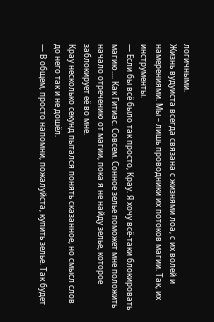логичными.
Жизнь вудуиста всегда связана с жизнями лоа, с их волей и намерениями. Мы – лишь проводники их потоков магии. Так, их инструменты.
— Если бы всё было так просто, Крау. Я хочу всё-таки блокировать магию.... Как Гитиас. Совсем. Сонное зелье поможет мне положить начало отречению от магии, пока я не найду зелье, которое заблокирует её во мне.
Крау несколько секунд пытался понять сказанное, но смысл слов до него так и не дошёл.
— В общем, просто напомни, пожалуйста, купить зелье. Так будет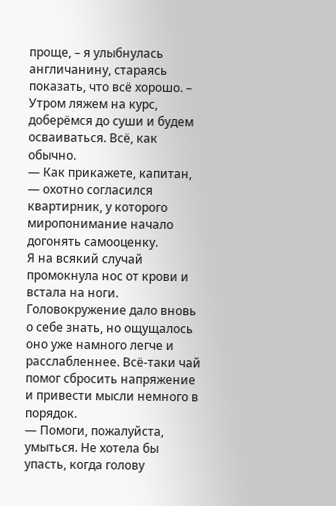проще, – я улыбнулась англичанину, стараясь показать, что всё хорошо. – Утром ляжем на курс, доберёмся до суши и будем осваиваться. Всё, как обычно.
— Как прикажете, капитан, — охотно согласился квартирник, у которого миропонимание начало догонять самооценку.
Я на всякий случай промокнула нос от крови и встала на ноги. Головокружение дало вновь о себе знать, но ощущалось оно уже намного легче и расслабленнее. Всё-таки чай помог сбросить напряжение и привести мысли немного в порядок.
— Помоги, пожалуйста, умыться. Не хотела бы упасть, когда голову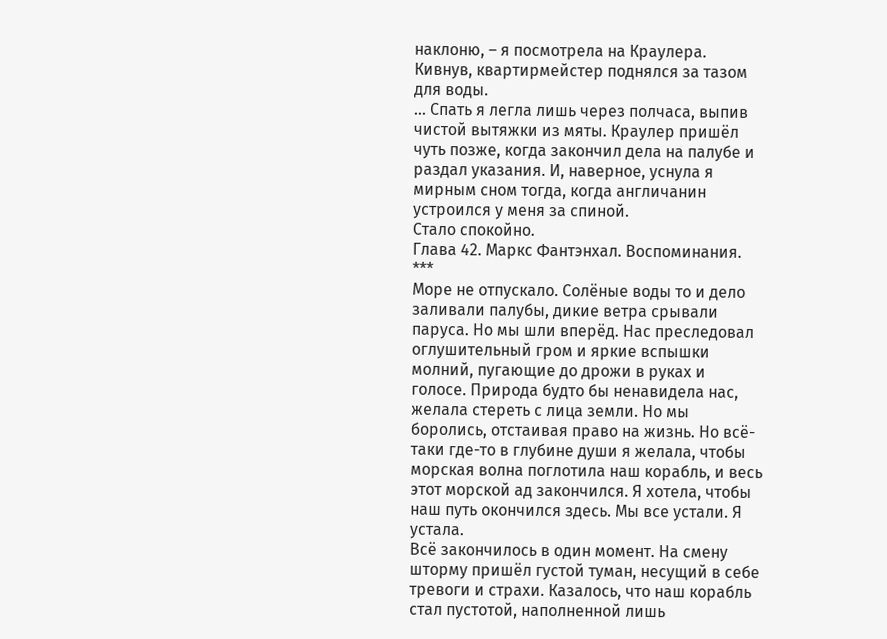наклоню, – я посмотрела на Краулера.
Кивнув, квартирмейстер поднялся за тазом для воды.
... Спать я легла лишь через полчаса, выпив чистой вытяжки из мяты. Краулер пришёл чуть позже, когда закончил дела на палубе и раздал указания. И, наверное, уснула я мирным сном тогда, когда англичанин устроился у меня за спиной.
Стало спокойно.
Глава 42. Маркс Фантэнхал. Воспоминания.
***
Море не отпускало. Солёные воды то и дело заливали палубы, дикие ветра срывали паруса. Но мы шли вперёд. Нас преследовал оглушительный гром и яркие вспышки молний, пугающие до дрожи в руках и голосе. Природа будто бы ненавидела нас, желала стереть с лица земли. Но мы боролись, отстаивая право на жизнь. Но всё-таки где-то в глубине души я желала, чтобы морская волна поглотила наш корабль, и весь этот морской ад закончился. Я хотела, чтобы наш путь окончился здесь. Мы все устали. Я устала.
Всё закончилось в один момент. На смену шторму пришёл густой туман, несущий в себе тревоги и страхи. Казалось, что наш корабль стал пустотой, наполненной лишь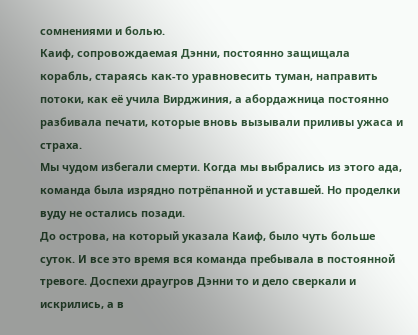сомнениями и болью.
Каиф, сопровождаемая Дэнни, постоянно защищала корабль, стараясь как-то уравновесить туман, направить потоки, как её учила Вирджиния, а абордажница постоянно разбивала печати, которые вновь вызывали приливы ужаса и страха.
Мы чудом избегали смерти. Когда мы выбрались из этого ада, команда была изрядно потрёпанной и уставшей. Но проделки вуду не остались позади.
До острова, на который указала Каиф, было чуть больше суток. И все это время вся команда пребывала в постоянной тревоге. Доспехи драугров Дэнни то и дело сверкали и искрились, а в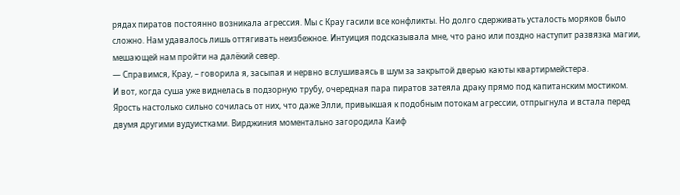рядах пиратов постоянно возникала агрессия. Мы с Крау гасили все конфликты. Но долго сдерживать усталость моряков было сложно. Нам удавалось лишь оттягивать неизбежное. Интуиция подсказывала мне, что рано или поздно наступит развязка магии, мешающей нам пройти на далёкий север.
— Справимся, Крау, – говорила я, засыпая и нервно вслушиваясь в шум за закрытой дверью каюты квартирмейстера.
И вот, когда суша уже виднелась в подзорную трубу, очередная пара пиратов затеяла драку прямо под капитанским мостиком. Ярость настолько сильно сочилась от них, что даже Элли, привыкшая к подобным потокам агрессии, отпрыгнула и встала перед двумя другими вудуистками. Вирджиния моментально загородила Каиф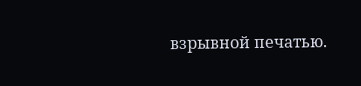взрывной печатью.